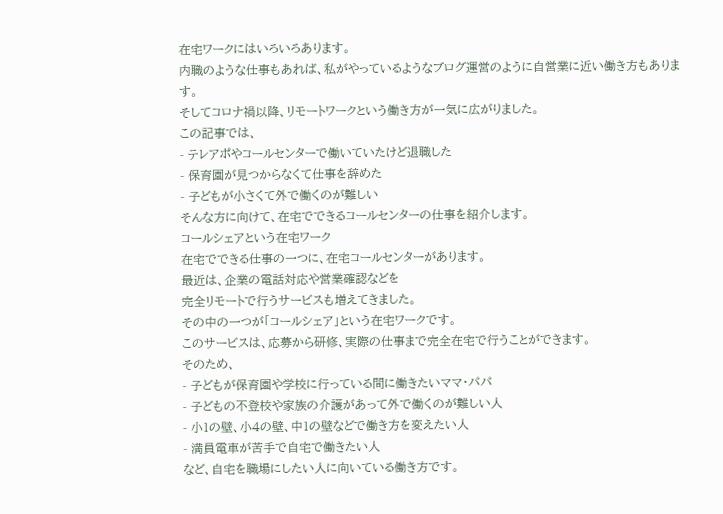在宅ワークにはいろいろあります。
内職のような仕事もあれば、私がやっているようなブログ運営のように自営業に近い働き方もあります。
そしてコロナ禍以降、リモートワークという働き方が一気に広がりました。
この記事では、
- テレアポやコールセンターで働いていたけど退職した
- 保育園が見つからなくて仕事を辞めた
- 子どもが小さくて外で働くのが難しい
そんな方に向けて、在宅でできるコールセンターの仕事を紹介します。
コールシェアという在宅ワーク
在宅でできる仕事の一つに、在宅コールセンターがあります。
最近は、企業の電話対応や営業確認などを
完全リモートで行うサービスも増えてきました。
その中の一つが「コールシェア」という在宅ワークです。
このサービスは、応募から研修、実際の仕事まで完全在宅で行うことができます。
そのため、
- 子どもが保育園や学校に行っている間に働きたいママ・パパ
- 子どもの不登校や家族の介護があって外で働くのが難しい人
- 小1の壁、小4の壁、中1の壁などで働き方を変えたい人
- 満員電車が苦手で自宅で働きたい人
など、自宅を職場にしたい人に向いている働き方です。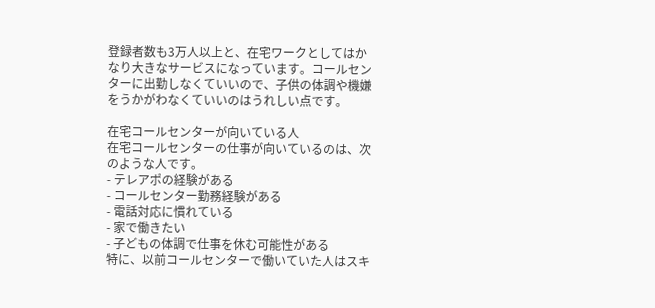登録者数も3万人以上と、在宅ワークとしてはかなり大きなサービスになっています。コールセンターに出勤しなくていいので、子供の体調や機嫌をうかがわなくていいのはうれしい点です。

在宅コールセンターが向いている人
在宅コールセンターの仕事が向いているのは、次のような人です。
- テレアポの経験がある
- コールセンター勤務経験がある
- 電話対応に慣れている
- 家で働きたい
- 子どもの体調で仕事を休む可能性がある
特に、以前コールセンターで働いていた人はスキ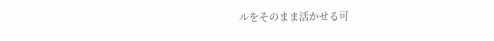ルをそのまま活かせる可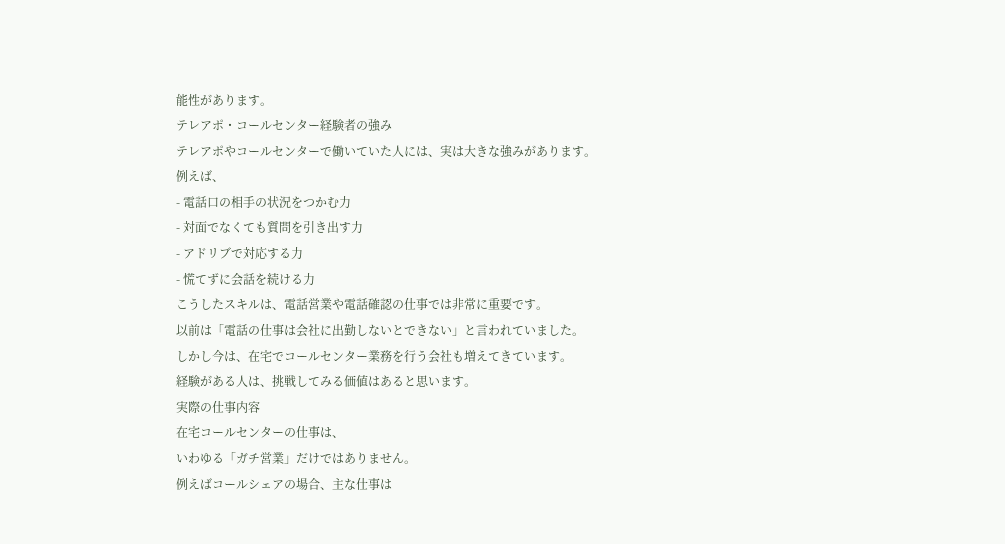能性があります。
テレアポ・コールセンター経験者の強み
テレアポやコールセンターで働いていた人には、実は大きな強みがあります。
例えば、
- 電話口の相手の状況をつかむ力
- 対面でなくても質問を引き出す力
- アドリブで対応する力
- 慌てずに会話を続ける力
こうしたスキルは、電話営業や電話確認の仕事では非常に重要です。
以前は「電話の仕事は会社に出勤しないとできない」と言われていました。
しかし今は、在宅でコールセンター業務を行う会社も増えてきています。
経験がある人は、挑戦してみる価値はあると思います。
実際の仕事内容
在宅コールセンターの仕事は、
いわゆる「ガチ営業」だけではありません。
例えばコールシェアの場合、主な仕事は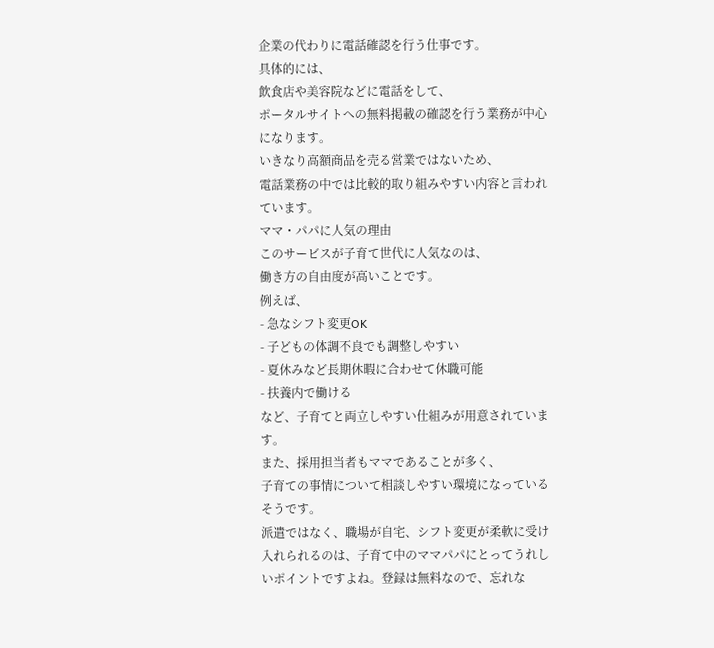企業の代わりに電話確認を行う仕事です。
具体的には、
飲食店や美容院などに電話をして、
ポータルサイトへの無料掲載の確認を行う業務が中心になります。
いきなり高額商品を売る営業ではないため、
電話業務の中では比較的取り組みやすい内容と言われています。
ママ・パパに人気の理由
このサービスが子育て世代に人気なのは、
働き方の自由度が高いことです。
例えば、
- 急なシフト変更OK
- 子どもの体調不良でも調整しやすい
- 夏休みなど長期休暇に合わせて休職可能
- 扶養内で働ける
など、子育てと両立しやすい仕組みが用意されています。
また、採用担当者もママであることが多く、
子育ての事情について相談しやすい環境になっているそうです。
派遣ではなく、職場が自宅、シフト変更が柔軟に受け入れられるのは、子育て中のママパパにとってうれしいポイントですよね。登録は無料なので、忘れな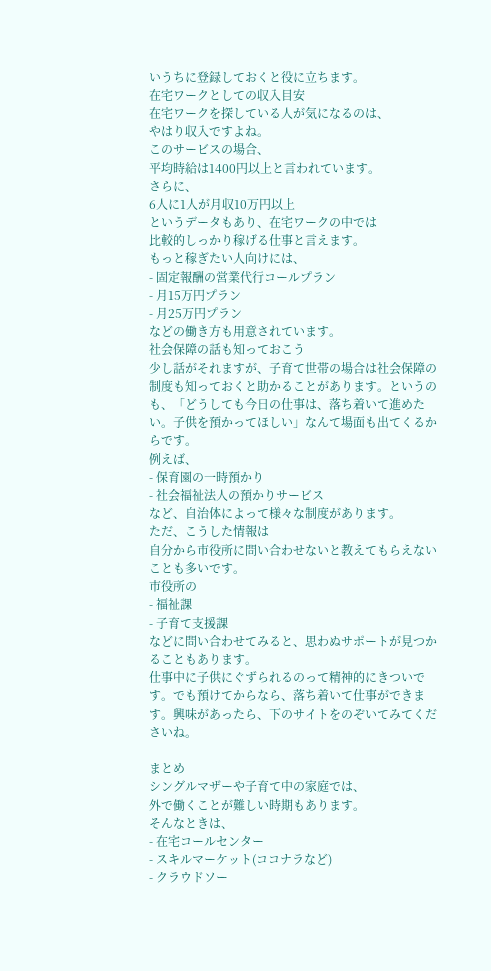いうちに登録しておくと役に立ちます。
在宅ワークとしての収入目安
在宅ワークを探している人が気になるのは、
やはり収入ですよね。
このサービスの場合、
平均時給は1400円以上と言われています。
さらに、
6人に1人が月収10万円以上
というデータもあり、在宅ワークの中では
比較的しっかり稼げる仕事と言えます。
もっと稼ぎたい人向けには、
- 固定報酬の営業代行コールプラン
- 月15万円プラン
- 月25万円プラン
などの働き方も用意されています。
社会保障の話も知っておこう
少し話がそれますが、子育て世帯の場合は社会保障の制度も知っておくと助かることがあります。というのも、「どうしても今日の仕事は、落ち着いて進めたい。子供を預かってほしい」なんて場面も出てくるからです。
例えば、
- 保育園の一時預かり
- 社会福祉法人の預かりサービス
など、自治体によって様々な制度があります。
ただ、こうした情報は
自分から市役所に問い合わせないと教えてもらえないことも多いです。
市役所の
- 福祉課
- 子育て支援課
などに問い合わせてみると、思わぬサポートが見つかることもあります。
仕事中に子供にぐずられるのって精神的にきついです。でも預けてからなら、落ち着いて仕事ができます。興味があったら、下のサイトをのぞいてみてくださいね。

まとめ
シングルマザーや子育て中の家庭では、
外で働くことが難しい時期もあります。
そんなときは、
- 在宅コールセンター
- スキルマーケット(ココナラなど)
- クラウドソー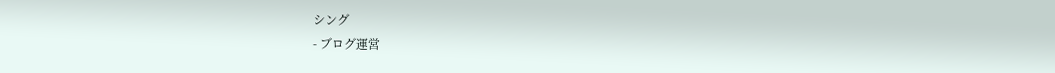シング
- ブログ運営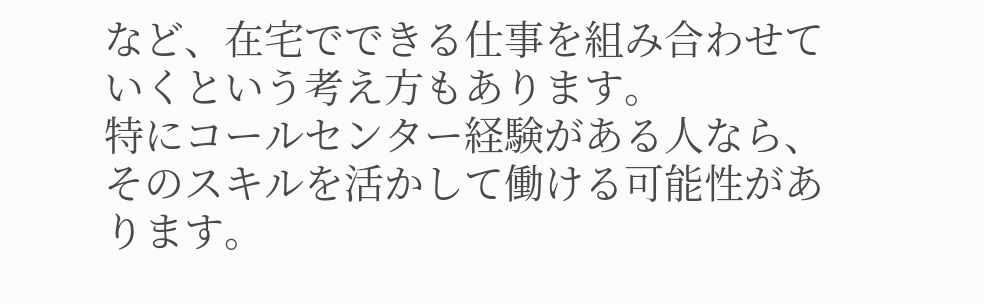など、在宅でできる仕事を組み合わせていくという考え方もあります。
特にコールセンター経験がある人なら、
そのスキルを活かして働ける可能性があります。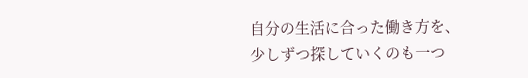自分の生活に合った働き方を、
少しずつ探していくのも一つ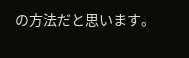の方法だと思います。